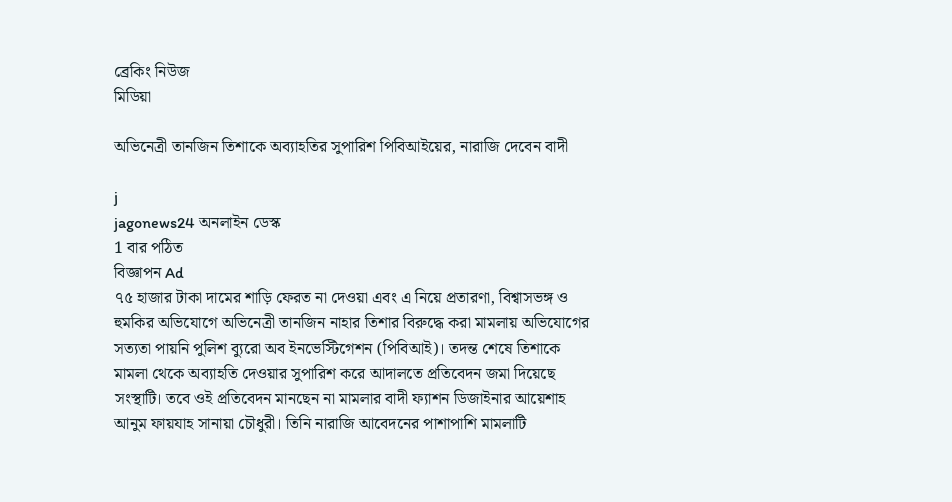ব্রেকিং নিউজ
মিডিয়া

অভিনেত্রী তানজিন তিশাকে অব্যাহতির সুপারিশ পিবিআইয়ের, নারাজি দেবেন বাদী

j
jagonews24 অনলাইন ডেস্ক
1 বার পঠিত
বিজ্ঞাপন Ad
৭৫ হাজার টাকা দামের শাড়ি ফেরত না দেওয়া এবং এ নিয়ে প্রতারণা, বিশ্বাসভঙ্গ ও হুমকির অভিযোগে অভিনেত্রী তানজিন নাহার তিশার বিরুদ্ধে করা মামলায় অভিযোগের সত্যতা পায়নি পুলিশ ব্যুরো অব ইনভেস্টিগেশন (পিবিআই)। তদন্ত শেষে তিশাকে মামলা থেকে অব্যাহতি দেওয়ার সুপারিশ করে আদালতে প্রতিবেদন জমা দিয়েছে সংস্থাটি। তবে ওই প্রতিবেদন মানছেন না মামলার বাদী ফ্যাশন ডিজাইনার আয়েশাহ আনুম ফায়যাহ সানায়া চৌধুরী। তিনি নারাজি আবেদনের পাশাপাশি মামলাটি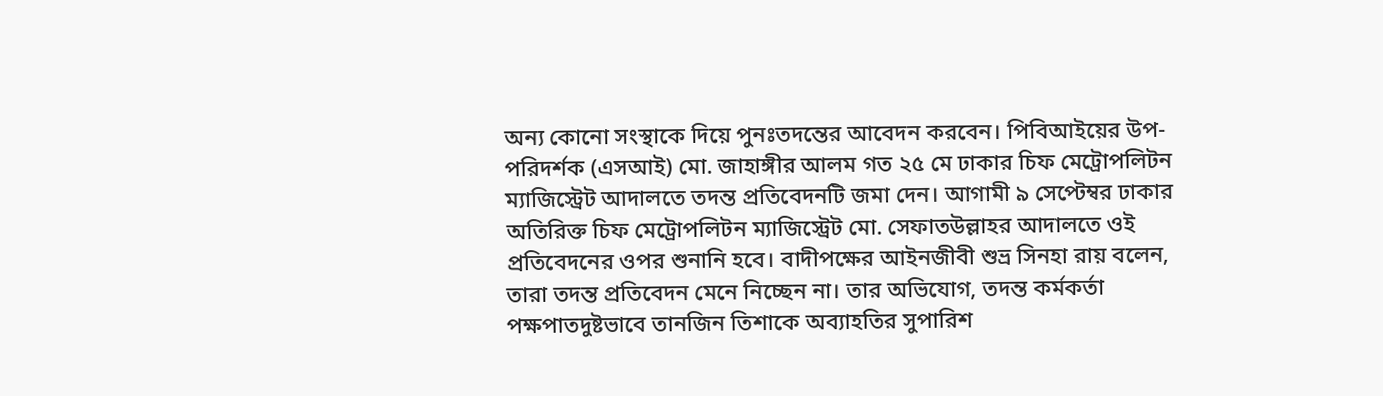অন্য কোনো সংস্থাকে দিয়ে পুনঃতদন্তের আবেদন করবেন। পিবিআইয়ের উপ-পরিদর্শক (এসআই) মো. জাহাঙ্গীর আলম গত ২৫ মে ঢাকার চিফ মেট্রোপলিটন ম্যাজিস্ট্রেট আদালতে তদন্ত প্রতিবেদনটি জমা দেন। আগামী ৯ সেপ্টেম্বর ঢাকার অতিরিক্ত চিফ মেট্রোপলিটন ম্যাজিস্ট্রেট মো. সেফাতউল্লাহর আদালতে ওই প্রতিবেদনের ওপর শুনানি হবে। বাদীপক্ষের আইনজীবী শুভ্র সিনহা রায় বলেন, তারা তদন্ত প্রতিবেদন মেনে নিচ্ছেন না। তার অভিযোগ, তদন্ত কর্মকর্তা পক্ষপাতদুষ্টভাবে তানজিন তিশাকে অব্যাহতির সুপারিশ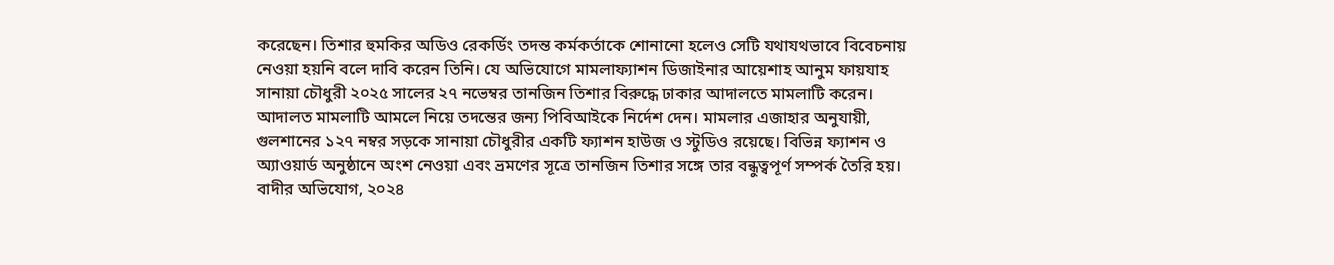করেছেন। তিশার হুমকির অডিও রেকর্ডিং তদন্ত কর্মকর্তাকে শোনানো হলেও সেটি যথাযথভাবে বিবেচনায় নেওয়া হয়নি বলে দাবি করেন তিনি। যে অভিযোগে মামলাফ্যাশন ডিজাইনার আয়েশাহ আনুম ফায়যাহ সানায়া চৌধুরী ২০২৫ সালের ২৭ নভেম্বর তানজিন তিশার বিরুদ্ধে ঢাকার আদালতে মামলাটি করেন। আদালত মামলাটি আমলে নিয়ে তদন্তের জন্য পিবিআইকে নির্দেশ দেন। মামলার এজাহার অনুযায়ী, গুলশানের ১২৭ নম্বর সড়কে সানায়া চৌধুরীর একটি ফ্যাশন হাউজ ও স্টুডিও রয়েছে। বিভিন্ন ফ্যাশন ও অ্যাওয়ার্ড অনুষ্ঠানে অংশ নেওয়া এবং ভ্রমণের সূত্রে তানজিন তিশার সঙ্গে তার বন্ধুত্বপূর্ণ সম্পর্ক তৈরি হয়। বাদীর অভিযোগ, ২০২৪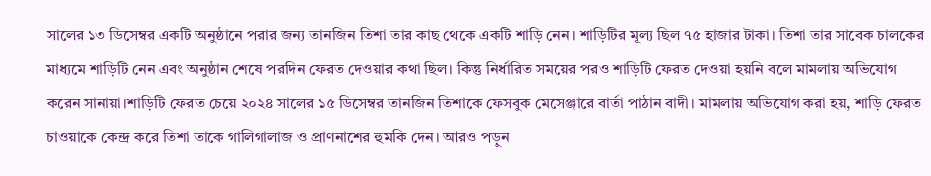সালের ১৩ ডিসেম্বর একটি অনুষ্ঠানে পরার জন্য তানজিন তিশা তার কাছ থেকে একটি শাড়ি নেন। শাড়িটির মূল্য ছিল ৭৫ হাজার টাকা। তিশা তার সাবেক চালকের মাধ্যমে শাড়িটি নেন এবং অনুষ্ঠান শেষে পরদিন ফেরত দেওয়ার কথা ছিল। কিন্তু নির্ধারিত সময়ের পরও শাড়িটি ফেরত দেওয়া হয়নি বলে মামলায় অভিযোগ করেন সানায়া।শাড়িটি ফেরত চেয়ে ২০২৪ সালের ১৫ ডিসেম্বর তানজিন তিশাকে ফেসবুক মেসেঞ্জারে বার্তা পাঠান বাদী। মামলায় অভিযোগ করা হয়, শাড়ি ফেরত চাওয়াকে কেন্দ্র করে তিশা তাকে গালিগালাজ ও প্রাণনাশের হুমকি দেন। আরও পড়ুন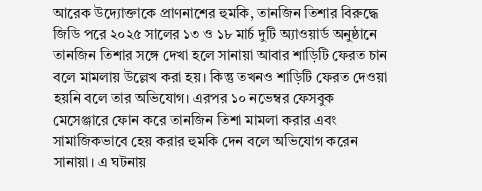আরেক উদ্যোক্তাকে প্রাণনাশের হুমকি, তানজিন তিশার বিরুদ্ধে জিডি পরে ২০২৫ সালের ১৩ ও ১৮ মার্চ দুটি অ্যাওয়ার্ড অনুষ্ঠানে তানজিন তিশার সঙ্গে দেখা হলে সানায়া আবার শাড়িটি ফেরত চান বলে মামলায় উল্লেখ করা হয়। কিন্তু তখনও শাড়িটি ফেরত দেওয়া হয়নি বলে তার অভিযোগ। এরপর ১০ নভেম্বর ফেসবুক মেসেঞ্জারে ফোন করে তানজিন তিশা মামলা করার এবং সামাজিকভাবে হেয় করার হুমকি দেন বলে অভিযোগ করেন সানায়া। এ ঘটনায়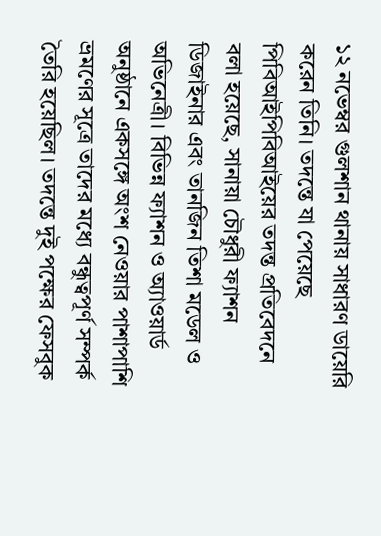১২ নভেম্বর গুলশান থানায় সাধারণ ডায়েরি করেন তিনি। তদন্তে যা পেয়েছে পিবিআইপিবিআইয়ের তদন্ত প্রতিবেদনে বলা হয়েছে, সানায়া চৌধুরী ফ্যাশন ডিজাইনার এবং তানজিন তিশা মডেল ও অভিনেত্রী। বিভিন্ন ফ্যাশন ও অ্যাওয়ার্ড অনুষ্ঠানে একসঙ্গে অংশ নেওয়ার পাশাপাশি ভ্রমণের সূত্রে তাদের মধ্যে বন্ধুত্বপূর্ণ সম্পর্ক তৈরি হয়েছিল। তদন্তে দুই পক্ষের ফেসবুক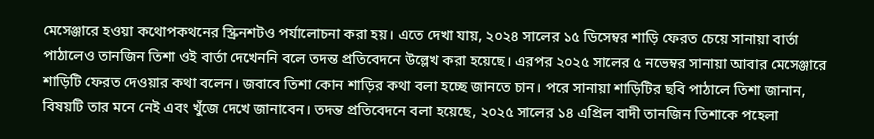মেসেঞ্জারে হওয়া কথোপকথনের স্ক্রিনশটও পর্যালোচনা করা হয়। এতে দেখা যায়, ২০২৪ সালের ১৫ ডিসেম্বর শাড়ি ফেরত চেয়ে সানায়া বার্তা পাঠালেও তানজিন তিশা ওই বার্তা দেখেননি বলে তদন্ত প্রতিবেদনে উল্লেখ করা হয়েছে। এরপর ২০২৫ সালের ৫ নভেম্বর সানায়া আবার মেসেঞ্জারে শাড়িটি ফেরত দেওয়ার কথা বলেন। জবাবে তিশা কোন শাড়ির কথা বলা হচ্ছে জানতে চান। পরে সানায়া শাড়িটির ছবি পাঠালে তিশা জানান, বিষয়টি তার মনে নেই এবং খুঁজে দেখে জানাবেন। তদন্ত প্রতিবেদনে বলা হয়েছে, ২০২৫ সালের ১৪ এপ্রিল বাদী তানজিন তিশাকে পহেলা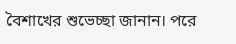বৈশাখের শুভেচ্ছা জানান। পরে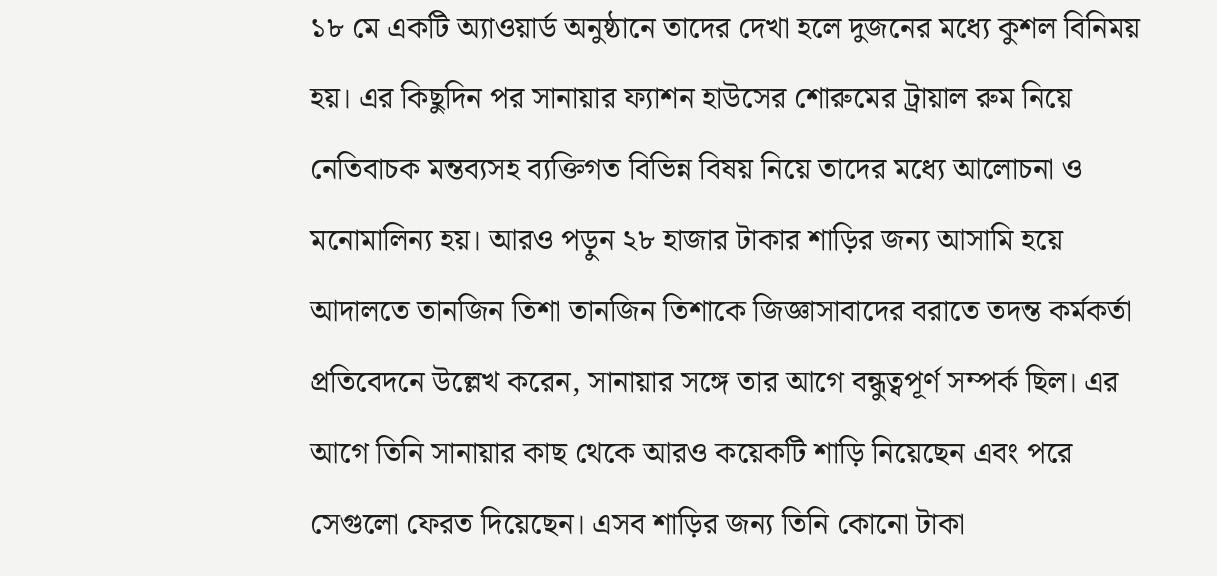১৮ মে একটি অ্যাওয়ার্ড অনুষ্ঠানে তাদের দেখা হলে দুজনের মধ্যে কুশল বিনিময় হয়। এর কিছুদিন পর সানায়ার ফ্যাশন হাউসের শোরুমের ট্রায়াল রুম নিয়ে নেতিবাচক মন্তব্যসহ ব্যক্তিগত বিভিন্ন বিষয় নিয়ে তাদের মধ্যে আলোচনা ও মনোমালিন্য হয়। আরও পড়ুন ২৮ হাজার টাকার শাড়ির জন্য আসামি হয়ে আদালতে তানজিন তিশা তানজিন তিশাকে জিজ্ঞাসাবাদের বরাতে তদন্ত কর্মকর্তা প্রতিবেদনে উল্লেখ করেন, সানায়ার সঙ্গে তার আগে বন্ধুত্বপূর্ণ সম্পর্ক ছিল। এর আগে তিনি সানায়ার কাছ থেকে আরও কয়েকটি শাড়ি নিয়েছেন এবং পরে সেগুলো ফেরত দিয়েছেন। এসব শাড়ির জন্য তিনি কোনো টাকা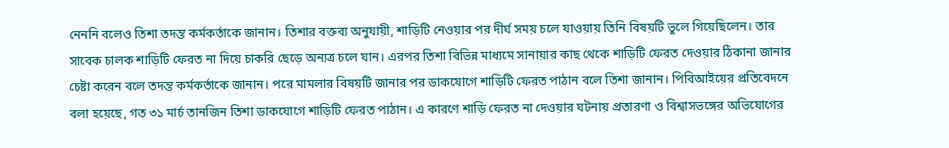নেননি বলেও তিশা তদন্ত কর্মকর্তাকে জানান। তিশার বক্তব্য অনুযায়ী, শাড়িটি নেওয়ার পর দীর্ঘ সময় চলে যাওয়ায় তিনি বিষয়টি ভুলে গিয়েছিলেন। তার সাবেক চালক শাড়িটি ফেরত না দিয়ে চাকরি ছেড়ে অন্যত্র চলে যান। এরপর তিশা বিভিন্ন মাধ্যমে সানায়ার কাছ থেকে শাড়িটি ফেরত দেওয়ার ঠিকানা জানার চেষ্টা করেন বলে তদন্ত কর্মকর্তাকে জানান। পরে মামলার বিষয়টি জানার পর ডাকযোগে শাড়িটি ফেরত পাঠান বলে তিশা জানান। পিবিআইয়ের প্রতিবেদনে বলা হয়েছে, গত ৩১ মার্চ তানজিন তিশা ডাকযোগে শাড়িটি ফেরত পাঠান। এ কারণে শাড়ি ফেরত না দেওয়ার ঘটনায় প্রতারণা ও বিশ্বাসভঙ্গের অভিযোগের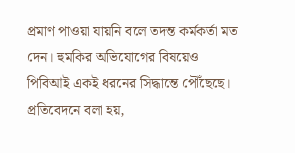প্রমাণ পাওয়া যায়নি বলে তদন্ত কর্মকর্তা মত দেন। হুমকির অভিযোগের বিষয়েও পিবিআই একই ধরনের সিদ্ধান্তে পৌঁছেছে। প্রতিবেদনে বলা হয়,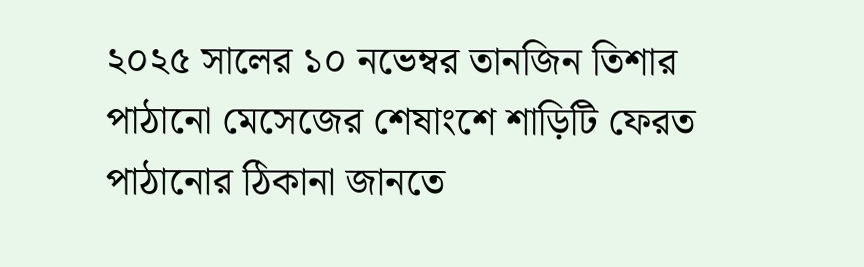২০২৫ সালের ১০ নভেম্বর তানজিন তিশার পাঠানো মেসেজের শেষাংশে শাড়িটি ফেরত পাঠানোর ঠিকানা জানতে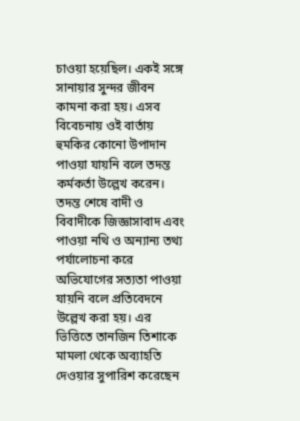চাওয়া হয়েছিল। একই সঙ্গে সানায়ার সুন্দর জীবন কামনা করা হয়। এসব বিবেচনায় ওই বার্তায় হুমকির কোনো উপাদান পাওয়া যায়নি বলে তদন্ত কর্মকর্তা উল্লেখ করেন। তদন্ত শেষে বাদী ও বিবাদীকে জিজ্ঞাসাবাদ এবং পাওয়া নথি ও অন্যান্য তথ্য পর্যালোচনা করে অভিযোগের সত্যতা পাওয়া যায়নি বলে প্রতিবেদনে উল্লেখ করা হয়। এর ভিত্তিতে তানজিন তিশাকে মামলা থেকে অব্যাহতি দেওয়ার সুপারিশ করেছেন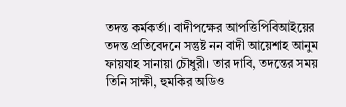তদন্ত কর্মকর্তা। বাদীপক্ষের আপত্তিপিবিআইয়ের তদন্ত প্রতিবেদনে সন্তুষ্ট নন বাদী আয়েশাহ আনুম ফায়যাহ সানায়া চৌধুরী। তার দাবি, তদন্তের সময় তিনি সাক্ষী, হুমকির অডিও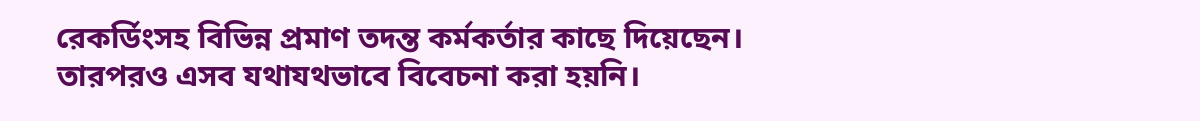রেকর্ডিংসহ বিভিন্ন প্রমাণ তদন্ত কর্মকর্তার কাছে দিয়েছেন। তারপরও এসব যথাযথভাবে বিবেচনা করা হয়নি।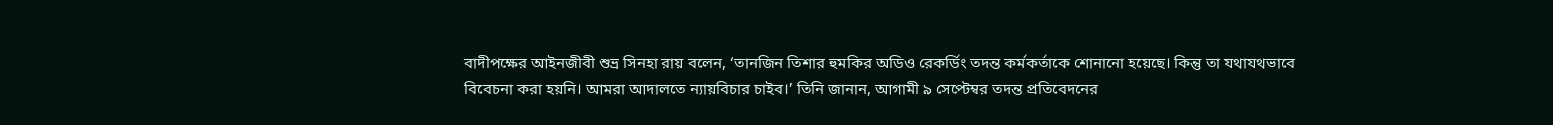বাদীপক্ষের আইনজীবী শুভ্র সিনহা রায় বলেন, ‘তানজিন তিশার হুমকির অডিও রেকর্ডিং তদন্ত কর্মকর্তাকে শোনানো হয়েছে। কিন্তু তা যথাযথভাবে বিবেচনা করা হয়নি। আমরা আদালতে ন্যায়বিচার চাইব।’ তিনি জানান, আগামী ৯ সেপ্টেম্বর তদন্ত প্রতিবেদনের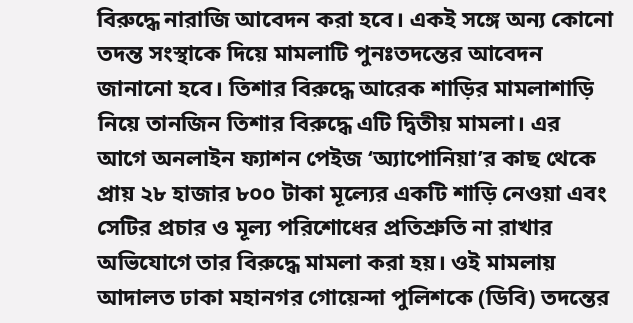বিরুদ্ধে নারাজি আবেদন করা হবে। একই সঙ্গে অন্য কোনো তদন্ত সংস্থাকে দিয়ে মামলাটি পুনঃতদন্তের আবেদন জানানো হবে। তিশার বিরুদ্ধে আরেক শাড়ির মামলাশাড়ি নিয়ে তানজিন তিশার বিরুদ্ধে এটি দ্বিতীয় মামলা। এর আগে অনলাইন ফ্যাশন পেইজ ‘অ্যাপোনিয়া’র কাছ থেকে প্রায় ২৮ হাজার ৮০০ টাকা মূল্যের একটি শাড়ি নেওয়া এবং সেটির প্রচার ও মূল্য পরিশোধের প্রতিশ্রুতি না রাখার অভিযোগে তার বিরুদ্ধে মামলা করা হয়। ওই মামলায় আদালত ঢাকা মহানগর গোয়েন্দা পুলিশকে (ডিবি) তদন্তের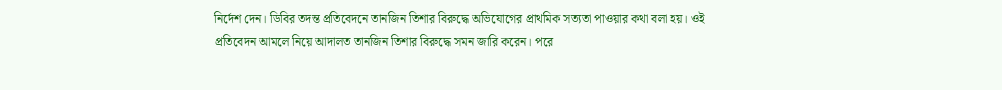নির্দেশ দেন। ডিবির তদন্ত প্রতিবেদনে তানজিন তিশার বিরুদ্ধে অভিযোগের প্রাথমিক সত্যতা পাওয়ার কথা বলা হয়। ওই প্রতিবেদন আমলে নিয়ে আদালত তানজিন তিশার বিরুদ্ধে সমন জারি করেন। পরে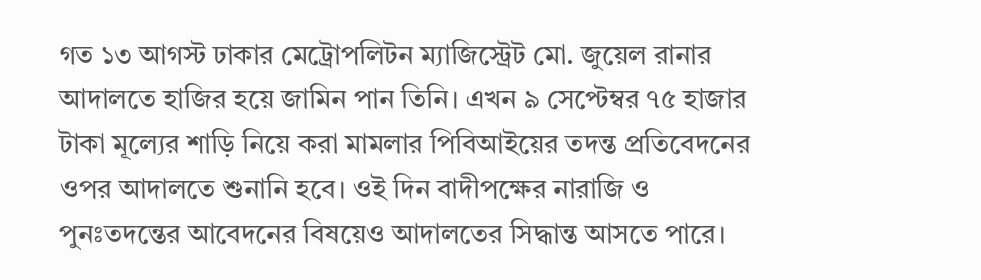গত ১৩ আগস্ট ঢাকার মেট্রোপলিটন ম্যাজিস্ট্রেট মো. জুয়েল রানার আদালতে হাজির হয়ে জামিন পান তিনি। এখন ৯ সেপ্টেম্বর ৭৫ হাজার টাকা মূল্যের শাড়ি নিয়ে করা মামলার পিবিআইয়ের তদন্ত প্রতিবেদনের ওপর আদালতে শুনানি হবে। ওই দিন বাদীপক্ষের নারাজি ও পুনঃতদন্তের আবেদনের বিষয়েও আদালতের সিদ্ধান্ত আসতে পারে।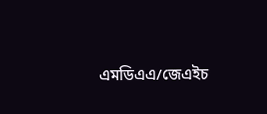এমডিএএ/জেএইচ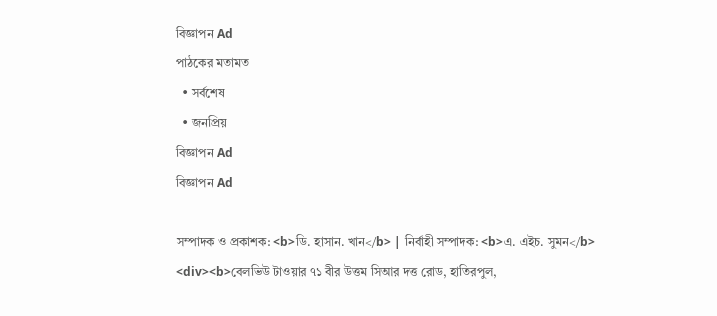বিজ্ঞাপন Ad
পাঠকের মতামত
  • সর্বশেষ
  • জনপ্রিয়
বিজ্ঞাপন Ad
বিজ্ঞাপন Ad

সম্পাদক ও প্রকাশক: <b>ডি. হাসান. খান</b> | নির্বাহী সম্পাদক: <b>এ. এইচ. সুমন</b>
<div><b>বেলভিউ টাওয়ার ৭১ বীর উত্তম সিআর দত্ত রোড, হাতিরপুল,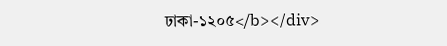ঢাকা-১২০৫</b></div>